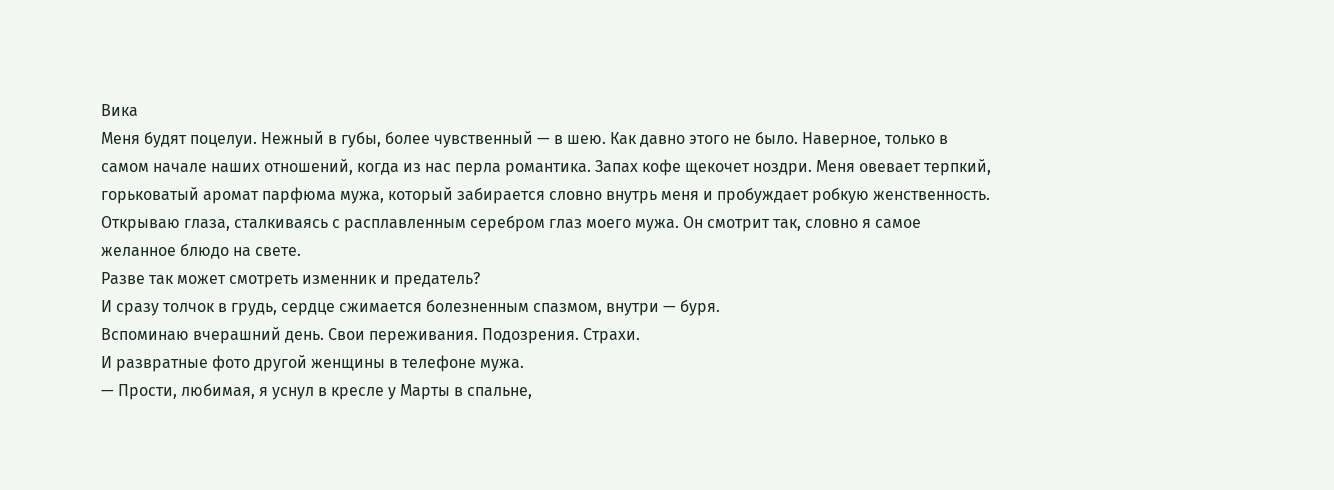Вика
Меня будят поцелуи. Нежный в губы, более чувственный — в шею. Как давно этого не было. Наверное, только в самом начале наших отношений, когда из нас перла романтика. Запах кофе щекочет ноздри. Меня овевает терпкий, горьковатый аромат парфюма мужа, который забирается словно внутрь меня и пробуждает робкую женственность. Открываю глаза, сталкиваясь с расплавленным серебром глаз моего мужа. Он смотрит так, словно я самое желанное блюдо на свете.
Разве так может смотреть изменник и предатель?
И сразу толчок в грудь, сердце сжимается болезненным спазмом, внутри — буря.
Вспоминаю вчерашний день. Свои переживания. Подозрения. Страхи.
И развратные фото другой женщины в телефоне мужа.
— Прости, любимая, я уснул в кресле у Марты в спальне,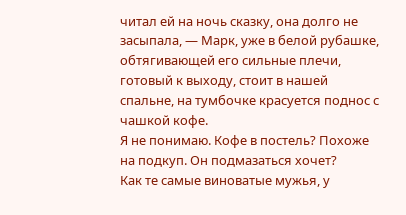читал ей на ночь сказку, она долго не засыпала, — Марк, уже в белой рубашке, обтягивающей его сильные плечи, готовый к выходу, стоит в нашей спальне, на тумбочке красуется поднос с чашкой кофе.
Я не понимаю. Кофе в постель? Похоже на подкуп. Он подмазаться хочет?
Как те самые виноватые мужья, у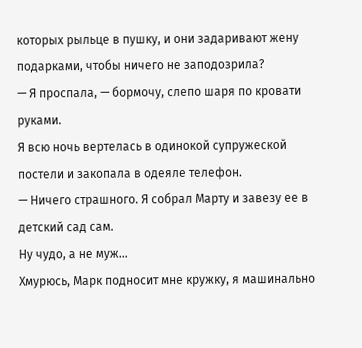которых рыльце в пушку, и они задаривают жену подарками, чтобы ничего не заподозрила?
— Я проспала, — бормочу, слепо шаря по кровати руками.
Я всю ночь вертелась в одинокой супружеской постели и закопала в одеяле телефон.
— Ничего страшного. Я собрал Марту и завезу ее в детский сад сам.
Ну чудо, а не муж…
Хмурюсь, Марк подносит мне кружку, я машинально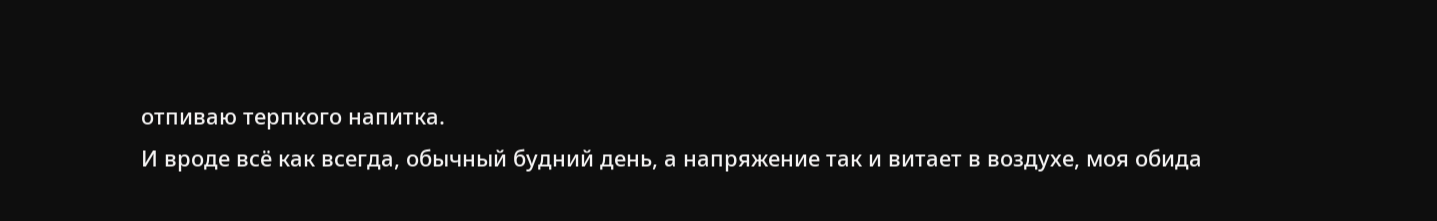отпиваю терпкого напитка.
И вроде всё как всегда, обычный будний день, а напряжение так и витает в воздухе, моя обида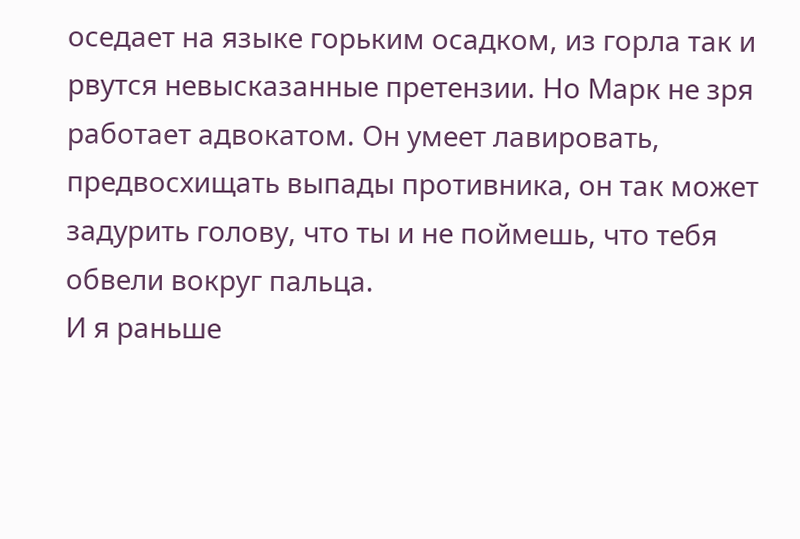оседает на языке горьким осадком, из горла так и рвутся невысказанные претензии. Но Марк не зря работает адвокатом. Он умеет лавировать, предвосхищать выпады противника, он так может задурить голову, что ты и не поймешь, что тебя обвели вокруг пальца.
И я раньше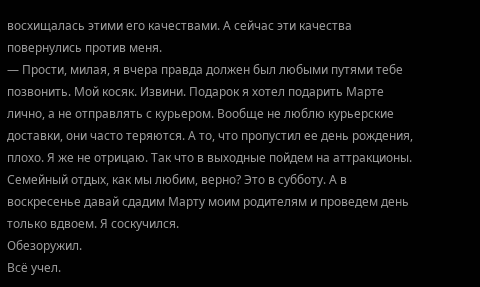восхищалась этими его качествами. А сейчас эти качества повернулись против меня.
— Прости, милая, я вчера правда должен был любыми путями тебе позвонить. Мой косяк. Извини. Подарок я хотел подарить Марте лично, а не отправлять с курьером. Вообще не люблю курьерские доставки, они часто теряются. А то, что пропустил ее день рождения, плохо. Я же не отрицаю. Так что в выходные пойдем на аттракционы. Семейный отдых, как мы любим, верно? Это в субботу. А в воскресенье давай сдадим Марту моим родителям и проведем день только вдвоем. Я соскучился.
Обезоружил.
Всё учел.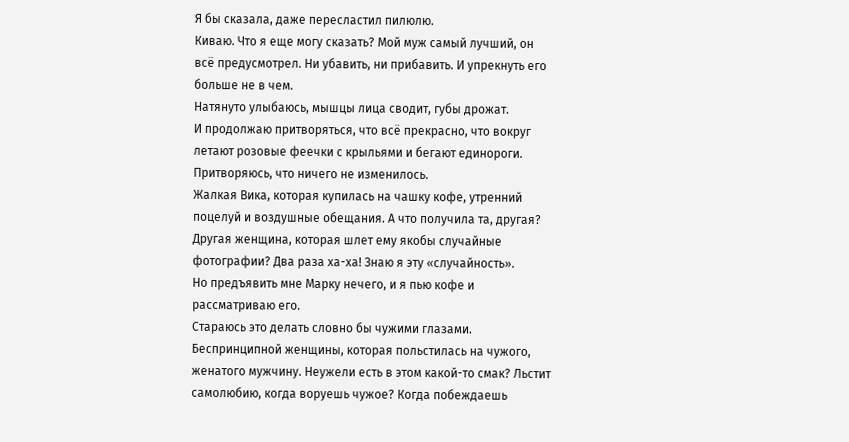Я бы сказала, даже пересластил пилюлю.
Киваю. Что я еще могу сказать? Мой муж самый лучший, он всё предусмотрел. Ни убавить, ни прибавить. И упрекнуть его больше не в чем.
Натянуто улыбаюсь, мышцы лица сводит, губы дрожат.
И продолжаю притворяться, что всё прекрасно, что вокруг летают розовые феечки с крыльями и бегают единороги. Притворяюсь, что ничего не изменилось.
Жалкая Вика, которая купилась на чашку кофе, утренний поцелуй и воздушные обещания. А что получила та, другая? Другая женщина, которая шлет ему якобы случайные фотографии? Два раза ха-ха! Знаю я эту «случайность».
Но предъявить мне Марку нечего, и я пью кофе и рассматриваю его.
Стараюсь это делать словно бы чужими глазами. Беспринципной женщины, которая польстилась на чужого, женатого мужчину. Неужели есть в этом какой-то смак? Льстит самолюбию, когда воруешь чужое? Когда побеждаешь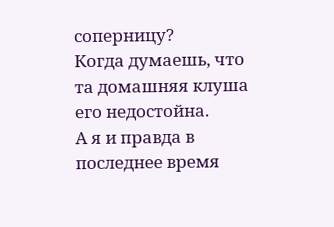соперницу?
Когда думаешь, что та домашняя клуша его недостойна.
А я и правда в последнее время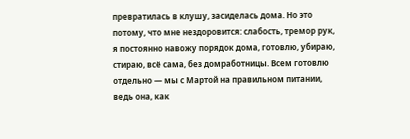превратилась в клушу, засиделась дома. Но это потому, что мне нездоровится: слабость, тремор рук, я постоянно навожу порядок дома, готовлю, убираю, стираю, всё сама, без домработницы. Всем готовлю отдельно — мы с Мартой на правильном питании, ведь она, как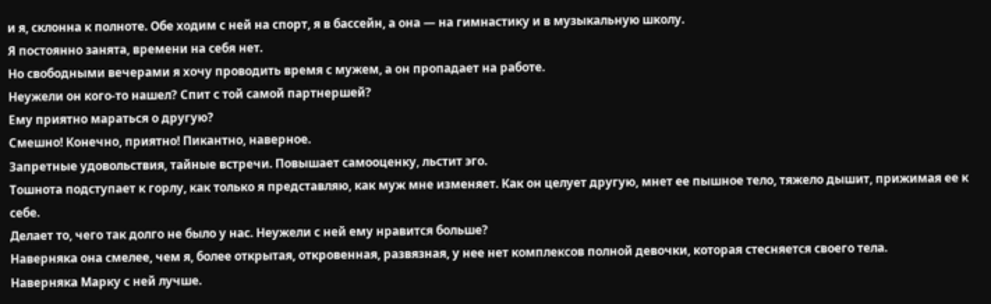и я, склонна к полноте. Обе ходим с ней на спорт, я в бассейн, а она — на гимнастику и в музыкальную школу.
Я постоянно занята, времени на себя нет.
Но свободными вечерами я хочу проводить время с мужем, а он пропадает на работе.
Неужели он кого-то нашел? Спит с той самой партнершей?
Ему приятно мараться о другую?
Смешно! Конечно, приятно! Пикантно, наверное.
Запретные удовольствия, тайные встречи. Повышает самооценку, льстит эго.
Тошнота подступает к горлу, как только я представляю, как муж мне изменяет. Как он целует другую, мнет ее пышное тело, тяжело дышит, прижимая ее к себе.
Делает то, чего так долго не было у нас. Неужели с ней ему нравится больше?
Наверняка она смелее, чем я, более открытая, откровенная, развязная, у нее нет комплексов полной девочки, которая стесняется своего тела.
Наверняка Марку с ней лучше.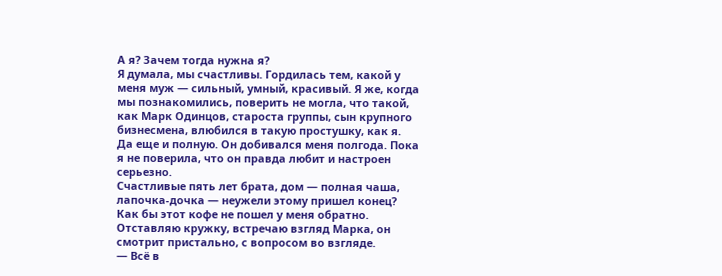А я? Зачем тогда нужна я?
Я думала, мы счастливы. Гордилась тем, какой у меня муж — сильный, умный, красивый. Я же, когда мы познакомились, поверить не могла, что такой, как Марк Одинцов, староста группы, сын крупного бизнесмена, влюбился в такую простушку, как я. Да еще и полную. Он добивался меня полгода. Пока я не поверила, что он правда любит и настроен серьезно.
Счастливые пять лет брата, дом — полная чаша, лапочка-дочка — неужели этому пришел конец?
Как бы этот кофе не пошел у меня обратно.
Отставляю кружку, встречаю взгляд Марка, он смотрит пристально, с вопросом во взгляде.
— Всё в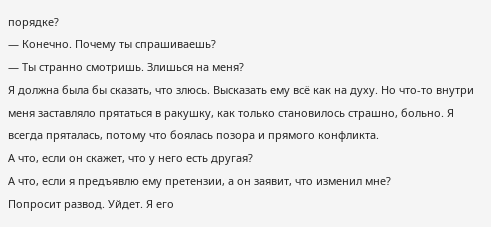порядке?
— Конечно. Почему ты спрашиваешь?
— Ты странно смотришь. Злишься на меня?
Я должна была бы сказать, что злюсь. Высказать ему всё как на духу. Но что-то внутри меня заставляло прятаться в ракушку, как только становилось страшно, больно. Я всегда пряталась, потому что боялась позора и прямого конфликта.
А что, если он скажет, что у него есть другая?
А что, если я предъявлю ему претензии, а он заявит, что изменил мне?
Попросит развод. Уйдет. Я его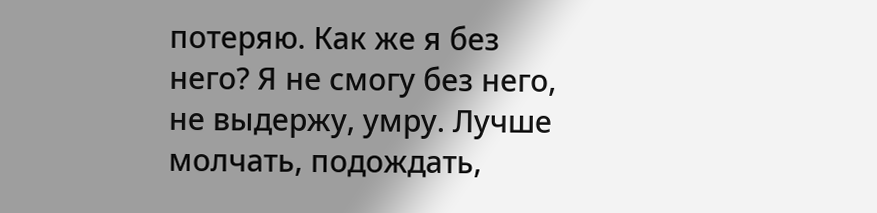потеряю. Как же я без него? Я не смогу без него, не выдержу, умру. Лучше молчать, подождать,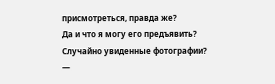присмотреться, правда же?
Да и что я могу его предъявить? Случайно увиденные фотографии?
—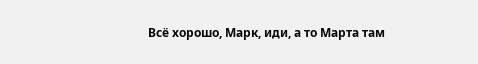Всё хорошо, Марк, иди, а то Марта там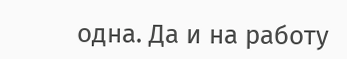одна. Да и на работу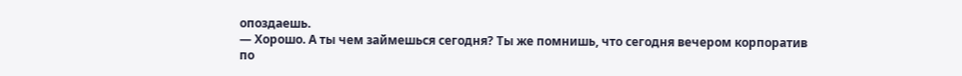опоздаешь.
— Хорошо. А ты чем займешься сегодня? Ты же помнишь, что сегодня вечером корпоратив по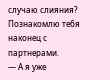случаю слияния? Познакомлю тебя наконец с партнерами.
— А я уже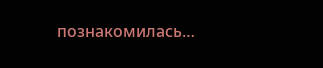познакомилась…